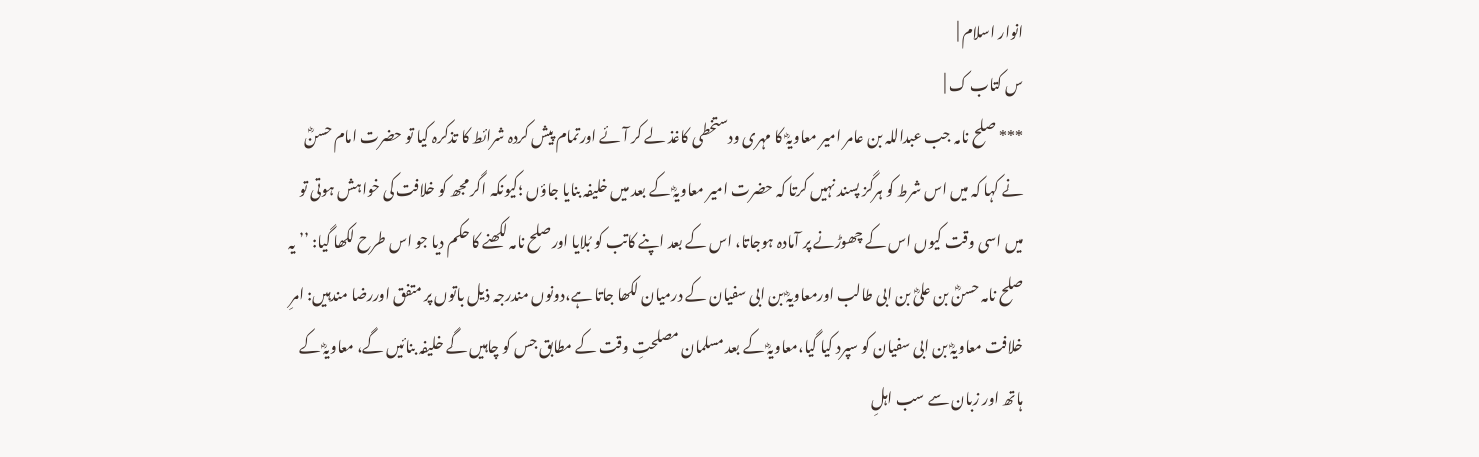انوار اسلام |
س کتاب ک |
*** صلح نامہ جب عبداللہ بن عامر امیر معاویہؓ کا مہری ودستخطی کاغذ لے کر آئے اورتمام پیش کردہ شرائط کا تذکرہ کیا تو حضرت امام حسنؓ نے کہا کہ میں اس شرط کو ہرگز پسند نہیں کرتا کہ حضرت امیر معاویہؓ کے بعد میں خلیفہ بنایا جاؤں ؛کیونکہ اگر مجھ کو خلافت کی خواہش ہوتی تو میں اسی وقت کیوں اس کے چھوڑنے پر آمادہ ہوجاتا، اس کے بعد اپنے کاتب کو بُلایا اورصلح نامہ لکھنے کا حکم دیا جو اس طرح لکھا گیا: ’’یہ صلح نامہ حسنؓ بن علیؓ بن ابی طالب اورمعاویہؓ بن ابی سفیان کے درمیان لکھا جاتا ہے،دونوں مندرجہ ذیل باتوں پر متفق اوررضا مندہیں: امرِ خلافت معاویہؓ بن ابی سفیان کو سپرد کیا گیا،معاویہؓ کے بعد مسلمان مصلحتِ وقت کے مطابق جس کو چاہیں گے خلیفہ بنائیں گے، معاویہؓ کے ہاتھ اور زبان سے سب اہلِ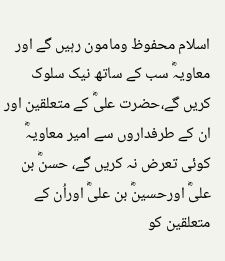اسلام محفوظ ومامون رہیں گے اور معاویہؓ سب کے ساتھ نیک سلوک کریں گے،حضرت علیؓ کے متعلقین اور ان کے طرفداروں سے امیر معاویہؓ کوئی تعرض نہ کریں گے، حسنؓ بن علیؓ اورحسینؓ بن علیؓ اوراُن کے متعلقین کو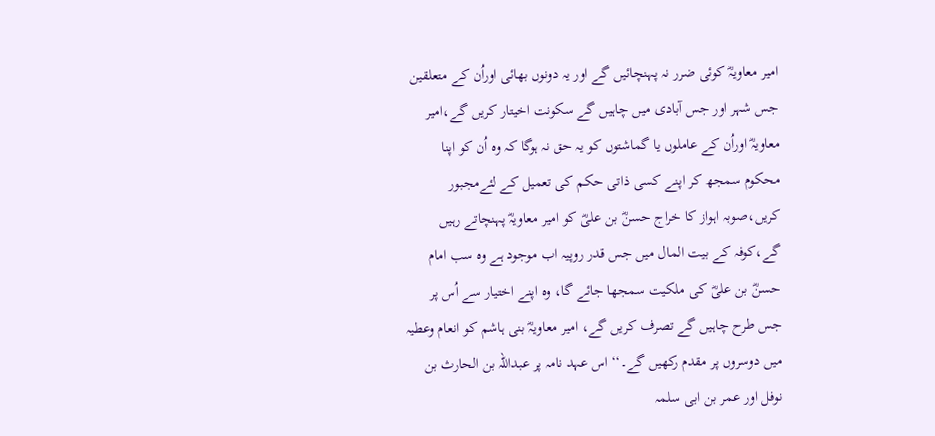امیر معاویہؓ کوئی ضرر نہ پہنچائیں گے اور یہ دونوں بھائی اوراُن کے متعلقین جس شہر اور جس آبادی میں چاہیں گے سکونت اخیتار کریں گے،امیر معاویہؓ اوراُن کے عاملوں یا گماشتوں کو یہ حق نہ ہوگا کہ وہ اُن کو اپنا محکوم سمجھ کر اپنے کسی ذاتی حکم کی تعمیل کے لئےمجبور کریں،صوبہ اہواز کا خراج حسنؓ بن علیؓ کو امیر معاویہؓ پہنچاتے رہیں گے،کوفہ کے بیت المال میں جس قدر روپیہ اب موجود ہے وہ سب امام حسنؓ بن علیؓ کی ملکیت سمجھا جائے گا، وہ اپنے اختیار سے اُس پر جس طرح چاہیں گے تصرف کریں گے، امیر معاویہؓ بنی ہاشم کو انعام وعطیہ میں دوسروں پر مقدم رکھیں گے۔‘‘ اس عہد نامہ پر عبداللہ بن الحارث بن نوفل اور عمر بن ابی سلمہ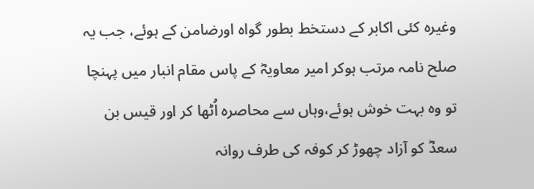وغیرہ کئی اکابر کے دستخط بطور گواہ اورضامن کے ہوئے، جب یہ صلح نامہ مرتب ہوکر امیر معاویہؓ کے پاس مقام انبار میں پہنچا تو وہ بہت خوش ہوئے،وہاں سے محاصرہ اُٹھا کر اور قیس بن سعدؓ کو آزاد چھوڑ کر کوفہ کی طرف روانہ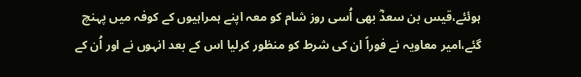ہوئئے،قیس بن سعدؓ بھی اُسی روز شام کو معہ اپنے ہمراہیوں کے کوفہ میں پہنچ گئے،امیر معاویہ نے فوراً ان کی شرط کو منظور کرلیا اس کے بعد انہوں نے اور اُن کے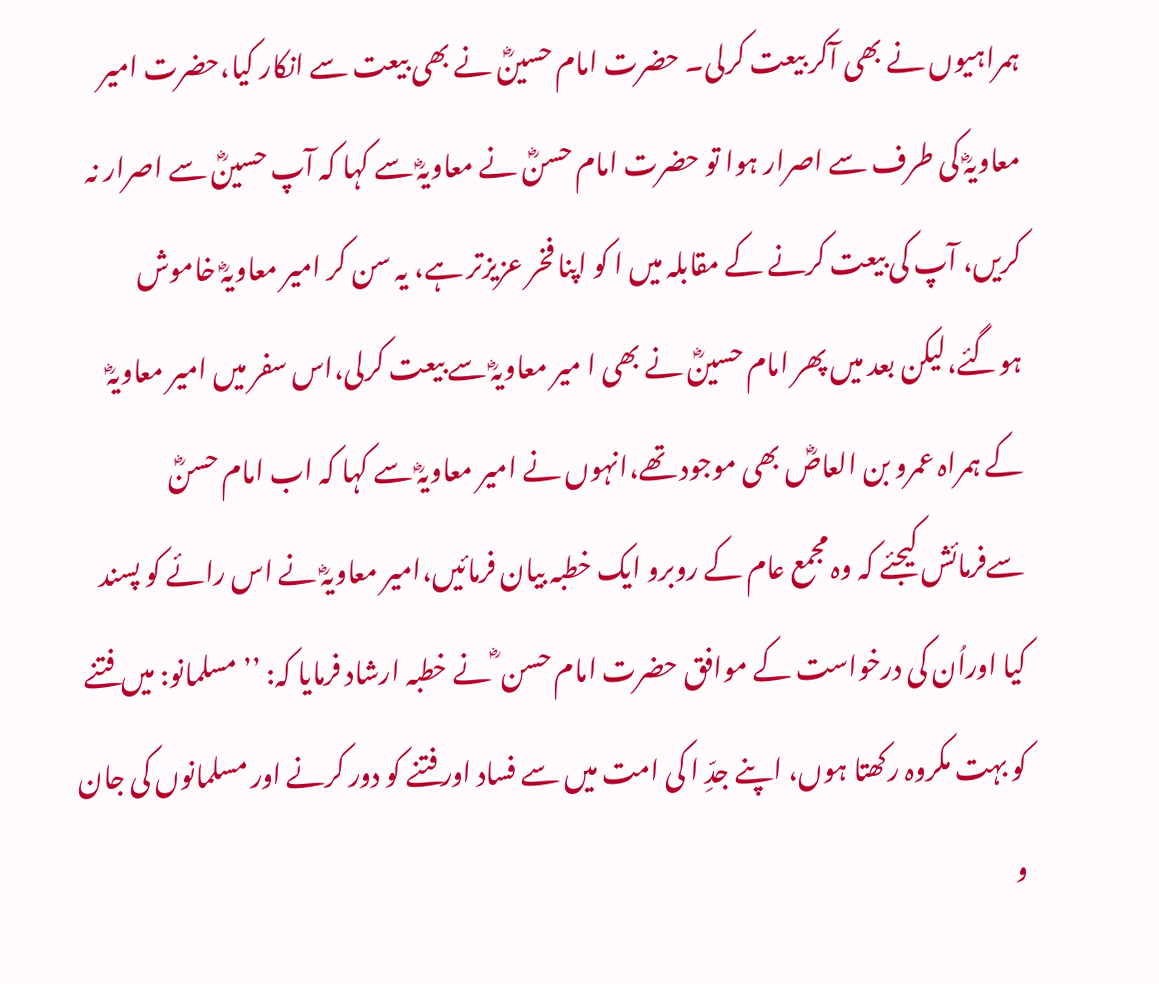ہمراہیوں نے بھی آکر بیعت کرلی۔ حضرت امام حسینؓ نے بھی بیعت سے انکار کیا،حضرت امیر معاویہؓ کی طرف سے اصرار ہوا تو حضرت امام حسنؓ نے معاویہؓ سے کہا کہ آپ حسینؓ سے اصرار نہ کریں، آپ کی بیعت کرنے کے مقابلہ میں ا کو اپنا فخر عزیزتر ہے، یہ سن کر امیر معاویہؓ خاموش ہوگئے،لیکن بعد میں پھر امام حسینؓ نے بھی ا میر معاویہؓ سے بیعت کرلی،اس سفر میں امیر معاویہؓ کے ہمراہ عمرو بن العاصؓ بھی موجود تھے،انہوں نے امیر معاویہؓ سے کہا کہ اب امام حسنؓ سےفرمائش کیجئے کہ وہ مجمع عام کے روبرو ایک خطبہ بیان فرمائیں،امیر معاویہؓ نے اس رائے کو پسند کیا اوراُن کی درخواست کے موافق حضرت امام حسن ؓ نے خطبہ ارشاد فرمایا کہ: ’’مسلمانو: میں فتنے کو بہت مکروہ رکھتا ہوں، اپنے جدِّ ا کی امت میں سے فساد اورفتنے کو دور کرنے اور مسلمانوں کی جان و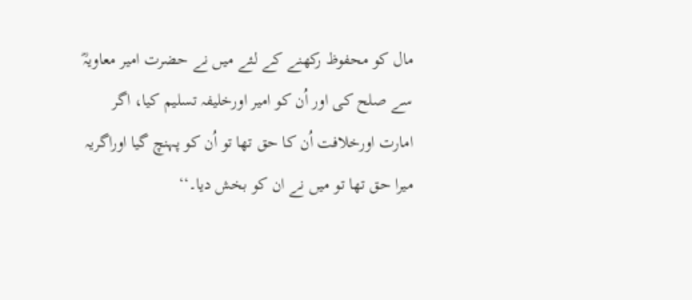مال کو محفوظ رکھنے کے لئے میں نے حضرت امیر معاویہؓ سے صلح کی اور اُن کو امیر اورخلیفہ تسلیم کیا، اگر امارت اورخلافت اُن کا حق تھا تو اُن کو پہنچ گیا اوراگریہ میرا حق تھا تو میں نے ان کو بخش دیا۔‘‘